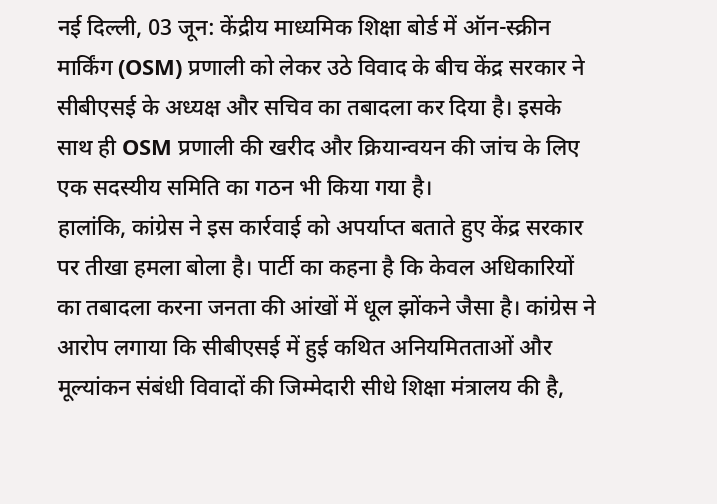नई दिल्ली, 03 जून: केंद्रीय माध्यमिक शिक्षा बोर्ड में ऑन-स्क्रीन मार्किंग (OSM) प्रणाली को लेकर उठे विवाद के बीच केंद्र सरकार ने सीबीएसई के अध्यक्ष और सचिव का तबादला कर दिया है। इसके साथ ही OSM प्रणाली की खरीद और क्रियान्वयन की जांच के लिए एक सदस्यीय समिति का गठन भी किया गया है।
हालांकि, कांग्रेस ने इस कार्रवाई को अपर्याप्त बताते हुए केंद्र सरकार पर तीखा हमला बोला है। पार्टी का कहना है कि केवल अधिकारियों का तबादला करना जनता की आंखों में धूल झोंकने जैसा है। कांग्रेस ने आरोप लगाया कि सीबीएसई में हुई कथित अनियमितताओं और मूल्यांकन संबंधी विवादों की जिम्मेदारी सीधे शिक्षा मंत्रालय की है,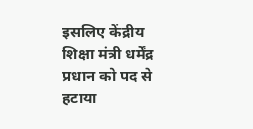इसलिए केंद्रीय शिक्षा मंत्री धर्मेंद्र प्रधान को पद से हटाया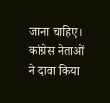जाना चाहिए।
कांग्रेस नेताओं ने दावा किया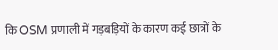कि OSM प्रणाली में गड़बड़ियों के कारण कई छात्रों के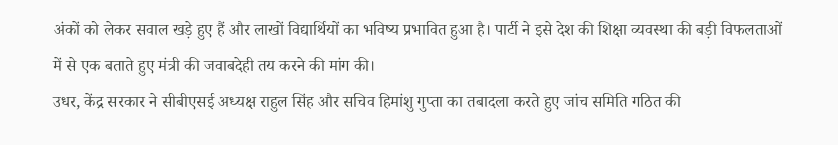अंकों को लेकर सवाल खड़े हुए हैं और लाखों विद्यार्थियों का भविष्य प्रभावित हुआ है। पार्टी ने इसे देश की शिक्षा व्यवस्था की बड़ी विफलताओं में से एक बताते हुए मंत्री की जवाबदेही तय करने की मांग की।
उधर, केंद्र सरकार ने सीबीएसई अध्यक्ष राहुल सिंह और सचिव हिमांशु गुप्ता का तबादला करते हुए जांच समिति गठित की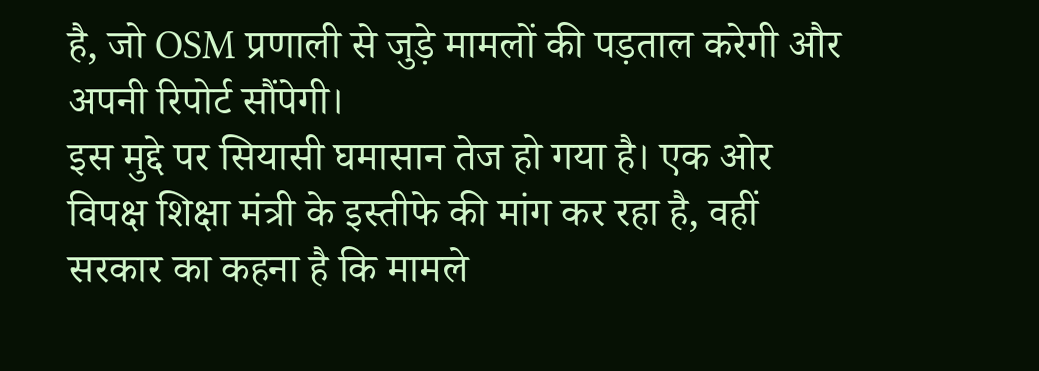है, जो OSM प्रणाली से जुड़े मामलों की पड़ताल करेगी और अपनी रिपोर्ट सौंपेगी।
इस मुद्दे पर सियासी घमासान तेज हो गया है। एक ओर विपक्ष शिक्षा मंत्री के इस्तीफे की मांग कर रहा है, वहीं सरकार का कहना है कि मामले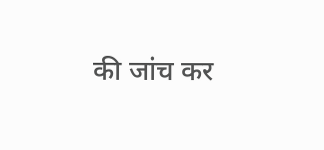की जांच कर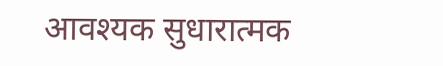आवश्यक सुधारात्मक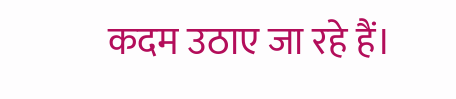कदम उठाए जा रहे हैं।